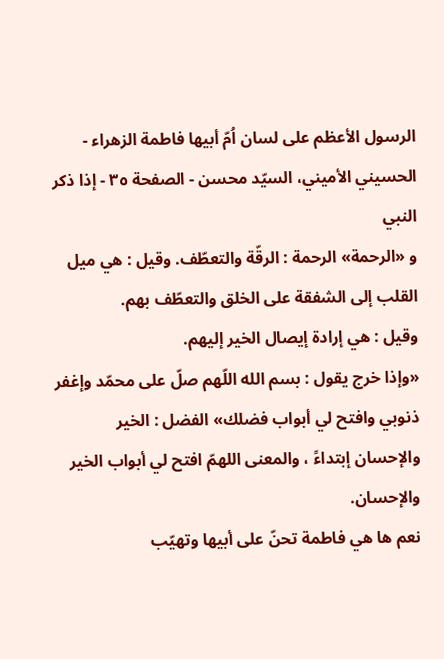الرسول الأعظم على لسان اُمّ أبيها فاطمة الزهراء - الحسيني الأميني، السيّد محسن - الصفحة ٣٥ - إذا ذكر النبي
و «الرحمة» الرحمة : الرقّة والتعطّف. وقيل : هي ميل القلب إلى الشفقة على الخلق والتعطّف بهم.
وقيل : هي إرادة إيصال الخير إليهم.
«وإذا خرج يقول : بسم الله اللّهم صلّ على محمّد وإغفر ذنوبي وافتح لي أبواب فضلك» الفضل : الخير والإحسان إبتداءً ، والمعنى اللهمّ افتح لي أبواب الخير والإحسان.
نعم ها هي فاطمة تحنّ على أبيها وتهيّب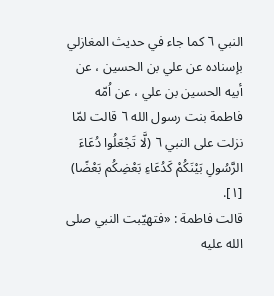النبي ٦ كما جاء في حديث المغازلي بإسناده عن علي بن الحسين ، عن أبيه الحسين بن علي ، عن اُمّه فاطمة بنت رسول الله ٦ قالت لمّا نزلت على النبي ٦ (لَّا تَجْعَلُوا دُعَاءَ الرَّسُولِ بَيْنَكُمْ كَدُعَاءِ بَعْضِكُم بَعْضًا) [١].
قالت فاطمة : «فتهيّبت النبي صلى الله عليه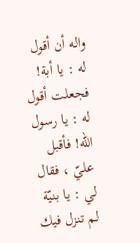واله أن أقول له : يا أبة! فجعلت أقول له : يا رسول الله! فأقبل عليّ ، فقال لي : يا بنيّة لم تنزل فيك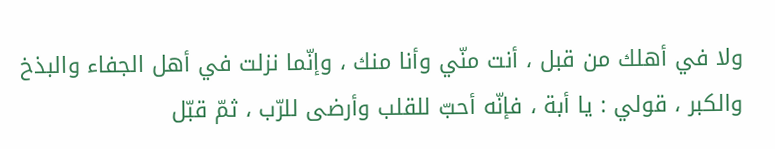ولا في أهلك من قبل ، أنت منّي وأنا منك ، وإنّما نزلت في أهل الجفاء والبذخ والكبر ، قولي : يا أبة ، فإنّه أحبّ للقلب وأرضى للرّب ، ثمّ قبّل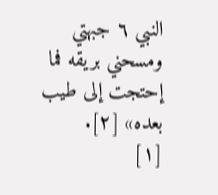النبي ٦ جبهتي ومسحني بريقه فما إحتجت إلى طيب بعده» [٢].
[١]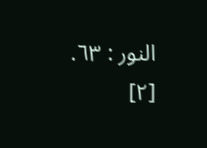النور : ٦٣.
[٢]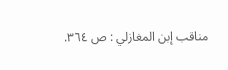مناقب إبن المغازلي : ص ٣٦٤.